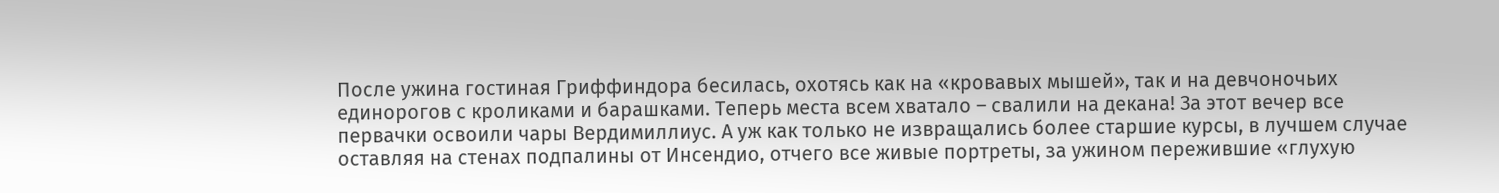После ужина гостиная Гриффиндора бесилась, охотясь как на «кровавых мышей», так и на девчоночьих единорогов с кроликами и барашками. Теперь места всем хватало – свалили на декана! За этот вечер все первачки освоили чары Вердимиллиус. А уж как только не извращались более старшие курсы, в лучшем случае оставляя на стенах подпалины от Инсендио, отчего все живые портреты, за ужином пережившие «глухую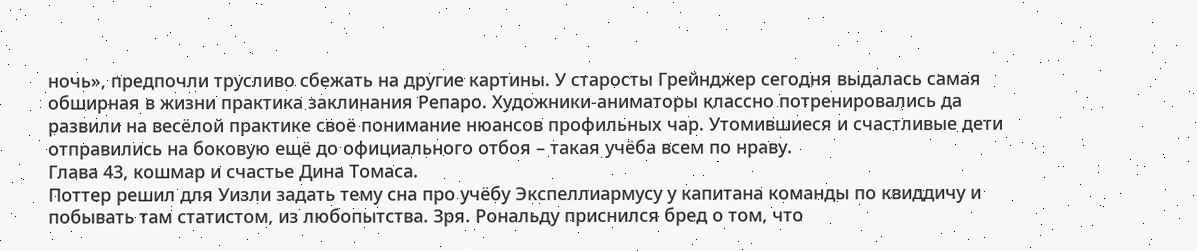ночь», предпочли трусливо сбежать на другие картины. У старосты Грейнджер сегодня выдалась самая обширная в жизни практика заклинания Репаро. Художники-аниматоры классно потренировались да развили на весёлой практике своё понимание нюансов профильных чар. Утомившиеся и счастливые дети отправились на боковую ещё до официального отбоя – такая учёба всем по нраву.
Глава 43, кошмар и счастье Дина Томаса.
Поттер решил для Уизли задать тему сна про учёбу Экспеллиармусу у капитана команды по квиддичу и побывать там статистом, из любопытства. Зря. Рональду приснился бред о том, что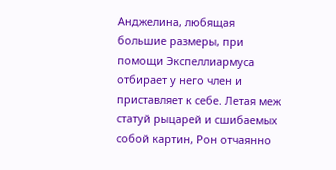Анджелина, любящая большие размеры, при помощи Экспеллиармуса отбирает у него член и приставляет к себе. Летая меж статуй рыцарей и сшибаемых собой картин, Рон отчаянно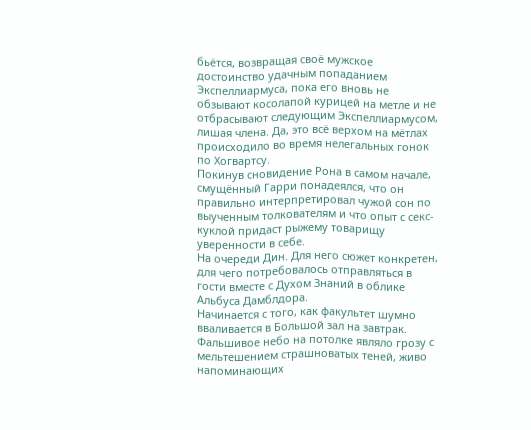бьётся, возвращая своё мужское достоинство удачным попаданием Экспеллиармуса, пока его вновь не обзывают косолапой курицей на метле и не отбрасывают следующим Экспеллиармусом, лишая члена. Да, это всё верхом на мётлах происходило во время нелегальных гонок по Хогвартсу.
Покинув сновидение Рона в самом начале, смущённый Гарри понадеялся, что он правильно интерпретировал чужой сон по выученным толкователям и что опыт с секс-куклой придаст рыжему товарищу уверенности в себе.
На очереди Дин. Для него сюжет конкретен, для чего потребовалось отправляться в гости вместе с Духом Знаний в облике Альбуса Дамблдора.
Начинается с того, как факультет шумно вваливается в Большой зал на завтрак. Фальшивое небо на потолке являло грозу с мельтешением страшноватых теней, живо напоминающих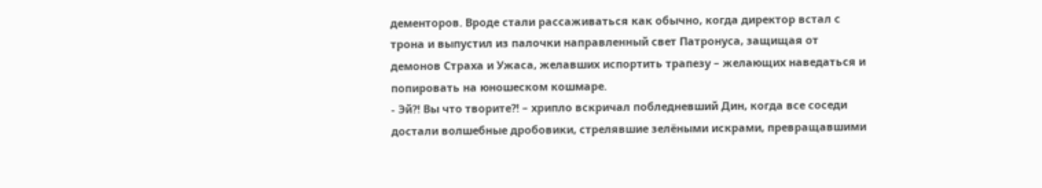дементоров. Вроде стали рассаживаться как обычно, когда директор встал с трона и выпустил из палочки направленный свет Патронуса, защищая от демонов Страха и Ужаса, желавших испортить трапезу – желающих наведаться и попировать на юношеском кошмаре.
- Эй?! Вы что творите?! – хрипло вскричал побледневший Дин, когда все соседи достали волшебные дробовики, стрелявшие зелёными искрами, превращавшими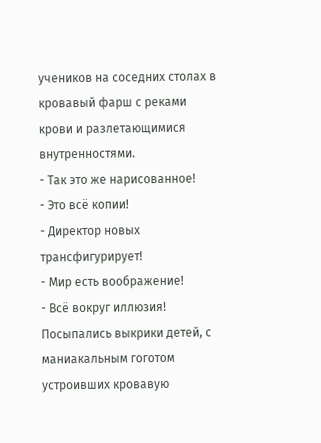учеников на соседних столах в кровавый фарш с реками крови и разлетающимися внутренностями.
- Так это же нарисованное!
- Это всё копии!
- Директор новых трансфигурирует!
- Мир есть воображение!
- Всё вокруг иллюзия!
Посыпались выкрики детей, с маниакальным гоготом устроивших кровавую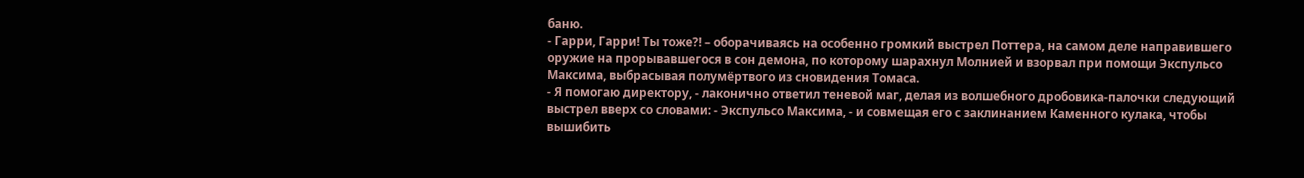баню.
- Гарри, Гарри! Ты тоже?! – оборачиваясь на особенно громкий выстрел Поттера, на самом деле направившего оружие на прорывавшегося в сон демона, по которому шарахнул Молнией и взорвал при помощи Экспульсо Максима, выбрасывая полумёртвого из сновидения Томаса.
- Я помогаю директору, - лаконично ответил теневой маг, делая из волшебного дробовика-палочки следующий выстрел вверх со словами: - Экспульсо Максима, - и совмещая его с заклинанием Каменного кулака, чтобы вышибить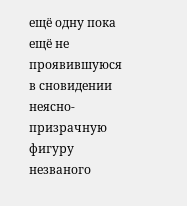ещё одну пока ещё не проявившуюся в сновидении неясно-призрачную фигуру незваного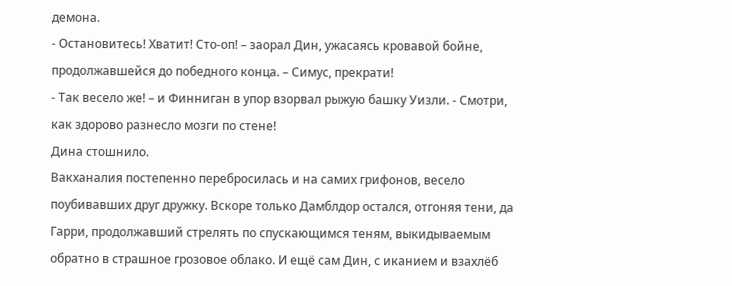демона.
- Остановитесь! Хватит! Сто-оп! – заорал Дин, ужасаясь кровавой бойне, продолжавшейся до победного конца. – Симус, прекрати!
- Так весело же! – и Финниган в упор взорвал рыжую башку Уизли. - Смотри, как здорово разнесло мозги по стене!
Дина стошнило.
Вакханалия постепенно перебросилась и на самих грифонов, весело поубивавших друг дружку. Вскоре только Дамблдор остался, отгоняя тени, да Гарри, продолжавший стрелять по спускающимся теням, выкидываемым обратно в страшное грозовое облако. И ещё сам Дин, с иканием и взахлёб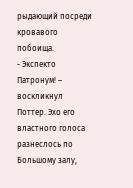рыдающий посреди кровавого побоища.
- Экспекто Патронум! – воскликнул Поттер. Эхо его властного голоса разнеслось по Большому залу,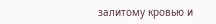залитому кровью и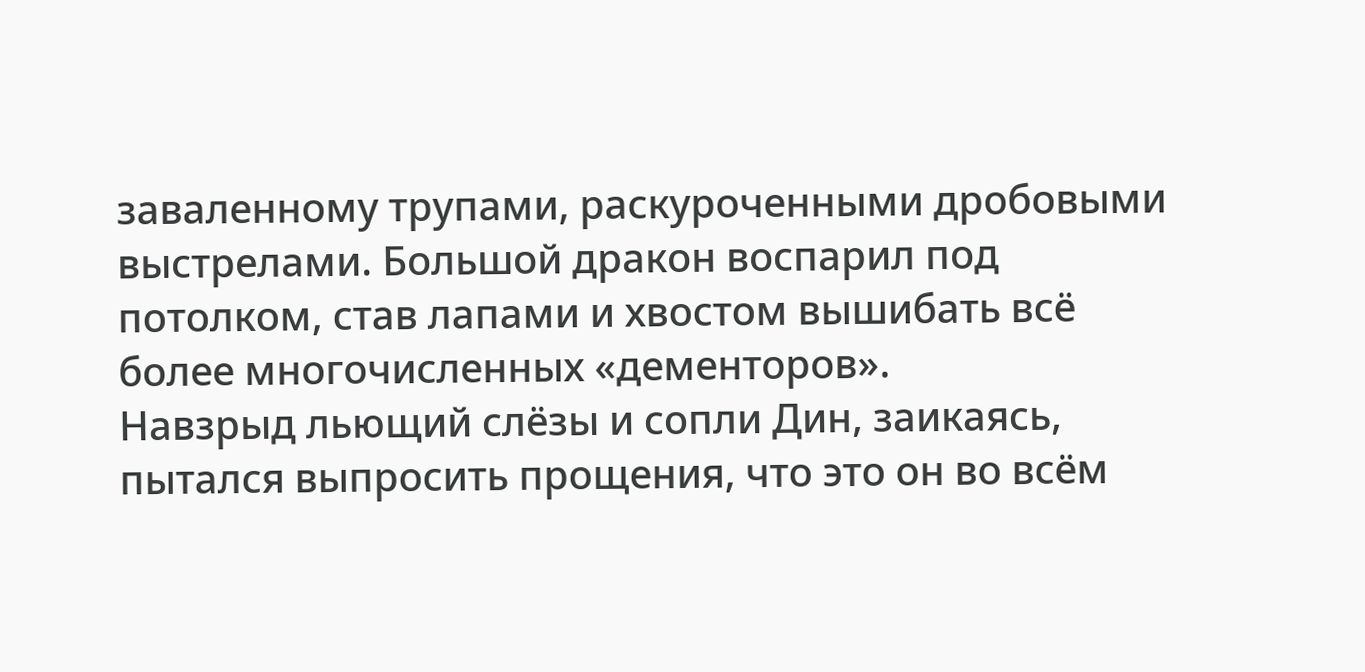заваленному трупами, раскуроченными дробовыми выстрелами. Большой дракон воспарил под потолком, став лапами и хвостом вышибать всё более многочисленных «дементоров».
Навзрыд льющий слёзы и сопли Дин, заикаясь, пытался выпросить прощения, что это он во всём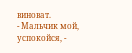виноват.
- Мальчик мой, успокойся, -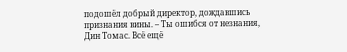подошёл добрый директор, дождавшись признания вины. – Ты ошибся от незнания, Дин Томас. Всё ещё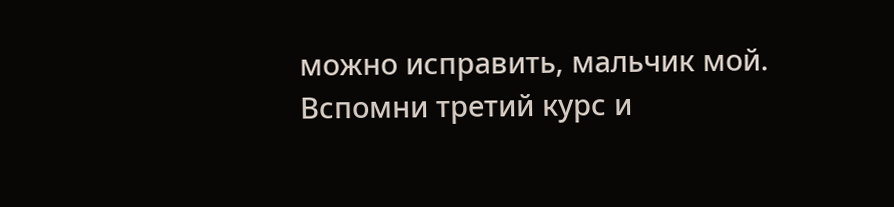можно исправить, мальчик мой. Вспомни третий курс и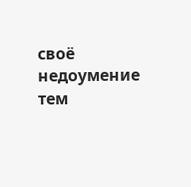своё недоумение тем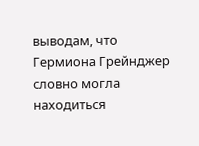выводам, что Гермиона Грейнджер словно могла находиться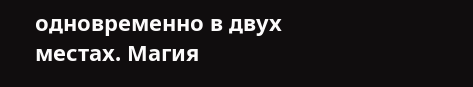одновременно в двух местах. Магия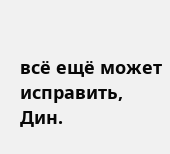всё ещё может исправить, Дин.